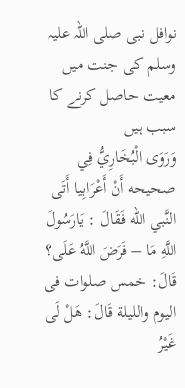نوافل نبی صلی اللہ علیہ وسلم کی جنت میں معیت حاصل کرنے کا سبب ہیں
وَرَوَى الْبُخَارِيُّ فِي صحيحه أَنْ أَعْرَابِيا أَتَى النَّبي الله فَقَالَ : يَارَسُولَ اللَّهِ مَا – فَرَضَ اللَّهُ عَلَى؟ قَالَ: خمس صلوات فى اليوم والليلة قَالَ: هَلْ لَى غَيْرُ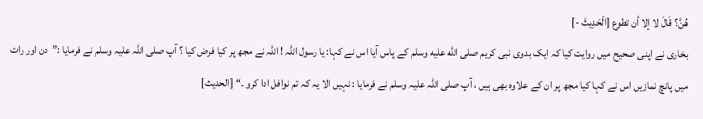هُنَّ؟ قَالَ لا إلا أن تطوع [الْحَدِيثَ -]
بخاری نے اپنی صحیح میں روایت کیا کہ ایک بدوى نبی کریم صلى الله عليه وسلم کے پاس آیا اس نے کہا: یا رسول اللہ ! اللہ نے مجھ پر کیا فرض کیا ؟ آپ صلی اللہ علیہ وسلم نے فرمایا :”دن اور رات میں پانچ نمازیں اس نے کہا کیا مجھ پر ان کے علاوہ بھی ہیں ، آپ صلی اللہ علیہ وسلم نے فرمایا : نہیں الا یہ کہ تم نوافل ادا کرو ۔“ [الحديث]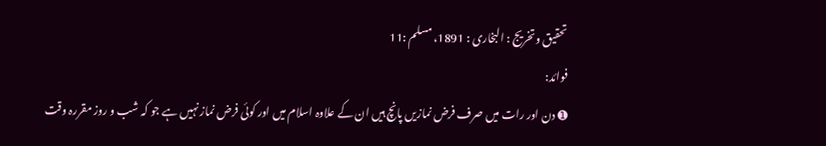تحقيق وتخريج : البخاری : 1891، مسلم :11
فوائد:
➊ دن اور رات میں صرف فرض نمازیں پانچ ہیں ان کے علاوہ اسلام میں اور کوئی فرض نماز نہیں ہے جو کہ شب و روز مقررہ وقت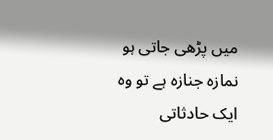میں پڑھی جاتی ہو نمازہ جنازہ ہے تو وہ ایک حادثاتی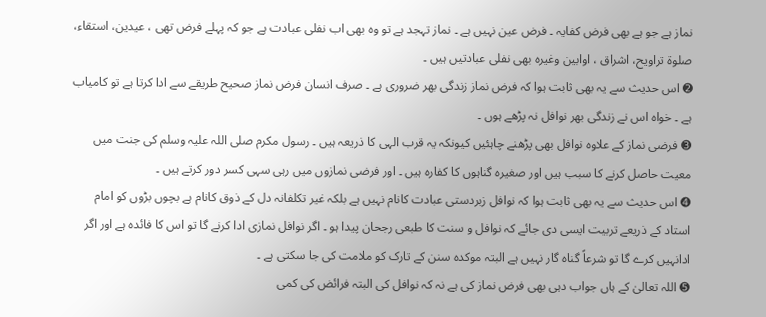نماز ہے جو ہے بھی فرض کفایہ ۔ فرض عین نہیں ہے ۔ نماز تہجد ہے تو وہ بھی اب نفلی عبادت ہے جو کہ پہلے فرض تھی ، عیدین، استقاء، صلوۃ تراویح، اشراق ، اوابین وغیرہ بھی نفلی عبادتیں ہیں ۔
➋ اس حدیث سے یہ بھی ثابت ہوا کہ فرض نماز زندگی بھر ضروری ہے ۔ صرف انسان فرض نماز صحیح طریقے سے ادا کرتا ہے تو کامیاب ہے ۔ خواہ اس نے زندگی بھر نوافل نہ پڑھے ہوں ۔
➌ فرضی نماز کے علاوہ نوافل بھی پڑھنے چاہئیں کیونکہ یہ قرب الہی کا ذریعہ ہیں ۔ رسول مکرم صلی اللہ علیہ وسلم کی جنت میں معیت حاصل کرنے کا سبب ہیں اور صغیرہ گناہوں کا کفارہ ہیں ۔ اور فرضی نمازوں میں رہی سہی کسر دور کرتے ہیں ۔
➍ اس حدیث سے یہ بھی ثابت ہوا کہ نوافل زبردستی عبادت کانام نہیں ہے بلکہ غیر تکلفانہ دل کے ذوق کانام ہے بچوں بڑوں کو امام استاد کے ذریعے تربیت ایسی دی جائے کہ نوافل و سنت کا طبعی رجحان پیدا ہو ۔ اگر نوافل نمازی ادا کرنے گا تو اس کا فائدہ ہے اور اگر ادانہیں کرے گا تو شرعاً گناہ گار نہیں ہے البتہ موکدہ سنن کے تارک کو ملامت کی جا سکتی ہے ۔
➎ اللہ تعالیٰ کے ہاں جواب دہی بھی فرض نماز کی ہے نہ کہ نوافل کی البتہ فرائض کی کمی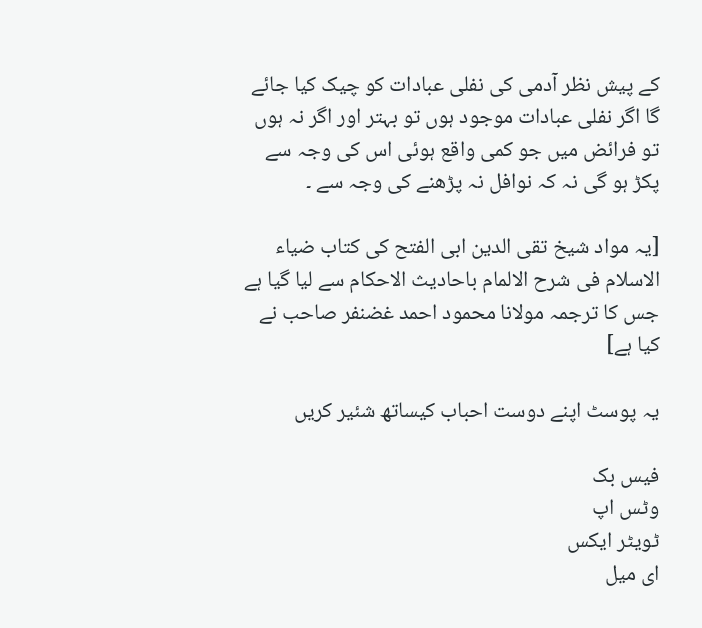کے پیش نظر آدمی کی نفلی عبادات کو چیک کیا جائے گا اگر نفلی عبادات موجود ہوں تو بہتر اور اگر نہ ہوں تو فرائض میں جو کمی واقع ہوئی اس کی وجہ سے پکڑ ہو گی نہ کہ نوافل نہ پڑھنے کی وجہ سے ۔

[یہ مواد شیخ تقی الدین ابی الفتح کی کتاب ضیاء الاسلام فی شرح الالمام باحادیث الاحکام سے لیا گیا ہے جس کا ترجمہ مولانا محمود احمد غضنفر صاحب نے کیا ہے]

یہ پوسٹ اپنے دوست احباب کیساتھ شئیر کریں

فیس بک
وٹس اپ
ٹویٹر ایکس
ای میل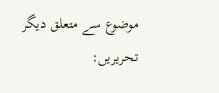موضوع سے متعلق دیگر تحریریں: